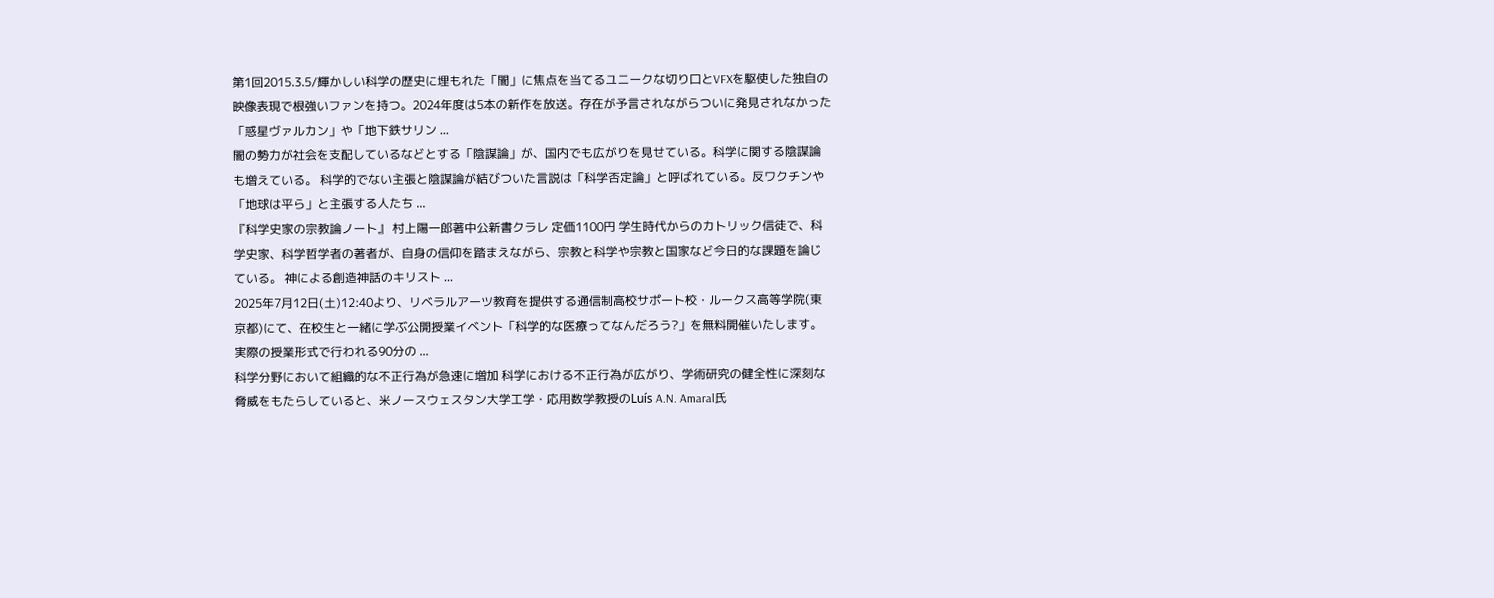第1回2015.3.5/輝かしい科学の歴史に埋もれた「闇」に焦点を当てるユニークな切り口とVFXを駆使した独自の映像表現で根強いファンを持つ。2024年度は5本の新作を放送。存在が予言されながらついに発見されなかった「惑星ヴァルカン」や「地下鉄サリン ...
闇の勢力が社会を支配しているなどとする「陰謀論」が、国内でも広がりを見せている。科学に関する陰謀論も増えている。 科学的でない主張と陰謀論が結びついた言説は「科学否定論」と呼ばれている。反ワクチンや「地球は平ら」と主張する人たち ...
『科学史家の宗教論ノート』 村上陽一郎著中公新書クラレ 定価1100円 学生時代からのカトリック信徒で、科学史家、科学哲学者の著者が、自身の信仰を踏まえながら、宗教と科学や宗教と国家など今日的な課題を論じている。 神による創造神話のキリスト ...
2025年7月12日(土)12:40より、リベラルアーツ教育を提供する通信制高校サポート校・ルークス高等学院(東京都)にて、在校生と一緒に学ぶ公開授業イベント「科学的な医療ってなんだろう?」を無料開催いたします。 実際の授業形式で行われる90分の ...
科学分野において組織的な不正行為が急速に増加 科学における不正行為が広がり、学術研究の健全性に深刻な脅威をもたらしていると、米ノースウェスタン大学工学・応用数学教授のLuís A.N. Amaral氏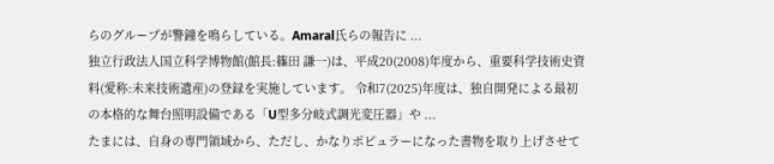らのグループが警鐘を鳴らしている。Amaral氏らの報告に ...
独立行政法人国立科学博物館(館長:篠田 謙一)は、平成20(2008)年度から、重要科学技術史資料(愛称:未来技術遺産)の登録を実施しています。 令和7(2025)年度は、独自開発による最初の本格的な舞台照明設備である「U型多分岐式調光変圧器」や ...
たまには、自身の専門領域から、ただし、かなりポピュラーになった書物を取り上げさせて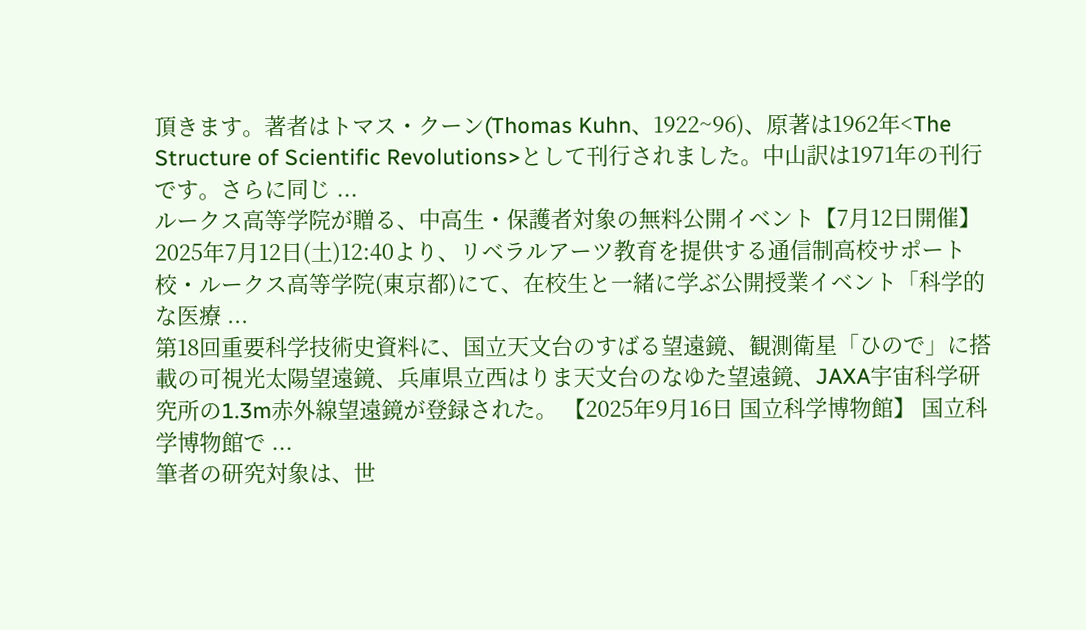頂きます。著者はトマス・クーン(Thomas Kuhn、1922~96)、原著は1962年<The Structure of Scientific Revolutions>として刊行されました。中山訳は1971年の刊行です。さらに同じ ...
ルークス高等学院が贈る、中高生・保護者対象の無料公開イベント【7月12日開催】 2025年7月12日(土)12:40より、リベラルアーツ教育を提供する通信制高校サポート校・ルークス高等学院(東京都)にて、在校生と一緒に学ぶ公開授業イベント「科学的な医療 ...
第18回重要科学技術史資料に、国立天文台のすばる望遠鏡、観測衛星「ひので」に搭載の可視光太陽望遠鏡、兵庫県立西はりま天文台のなゆた望遠鏡、JAXA宇宙科学研究所の1.3m赤外線望遠鏡が登録された。 【2025年9月16日 国立科学博物館】 国立科学博物館で ...
筆者の研究対象は、世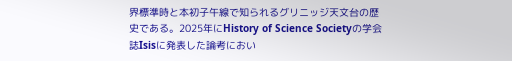界標準時と本初子午線で知られるグリニッジ天文台の歴史である。2025年にHistory of Science Societyの学会誌Isisに発表した論考におい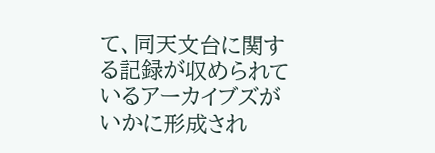て、同天文台に関する記録が収められているアーカイブズがいかに形成され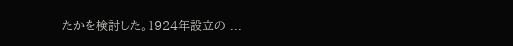たかを検討した。1924年設立の ...